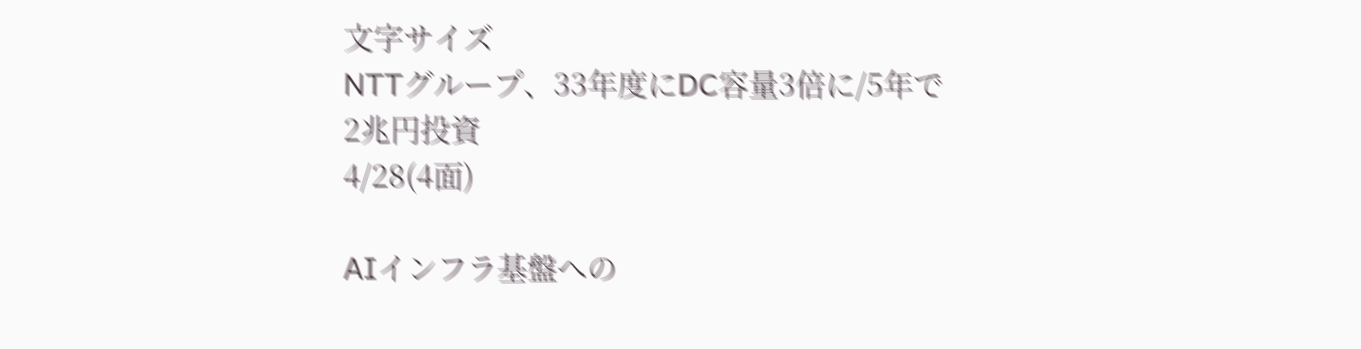文字サイズ
NTTグループ、33年度にDC容量3倍に/5年で2兆円投資
4/28(4面)

AIインフラ基盤への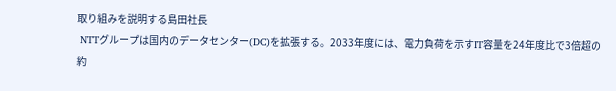取り組みを説明する島田社長
 NTTグループは国内のデータセンター(DC)を拡張する。2033年度には、電力負荷を示すIT容量を24年度比で3倍超の約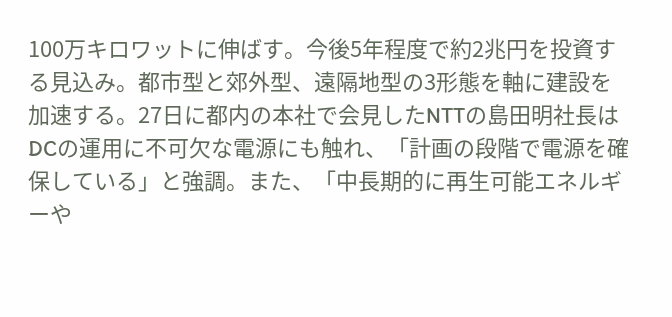100万キロワットに伸ばす。今後5年程度で約2兆円を投資する見込み。都市型と郊外型、遠隔地型の3形態を軸に建設を加速する。27日に都内の本社で会見したNTTの島田明社長はDCの運用に不可欠な電源にも触れ、「計画の段階で電源を確保している」と強調。また、「中長期的に再生可能エネルギーや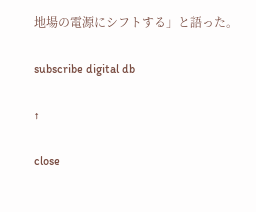地場の電源にシフトする」と語った。

subscribe digital db

↑

close